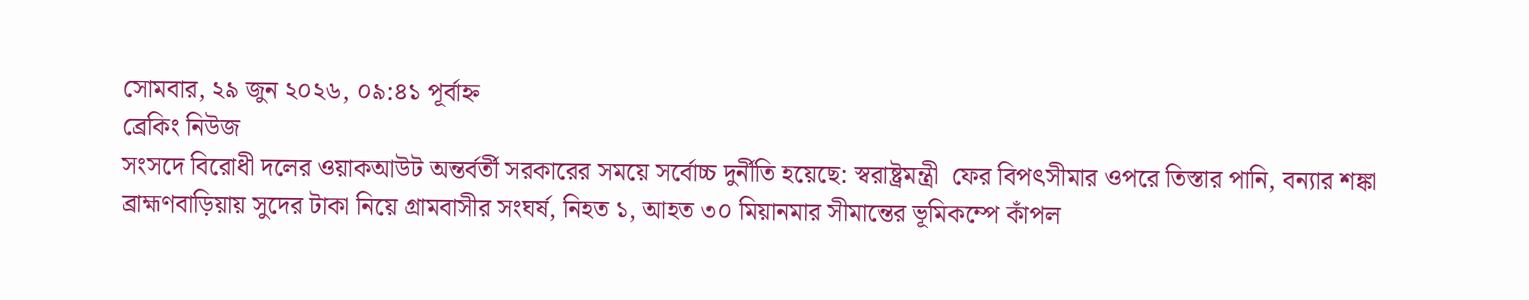সোমবার, ২৯ জুন ২০২৬, ০৯:৪১ পূর্বাহ্ন
ব্রেকিং নিউজ
সংসদে বিরোধী দলের ওয়াকআউট অন্তর্বর্তী সরকারের সময়ে সর্বোচ্চ দুর্নীতি হয়েছে: স্বরাষ্ট্রমন্ত্রী  ফের বিপৎসীমার ওপরে তিস্তার পানি, বন্যার শঙ্কা ব্রাহ্মণবাড়িয়ায় সুদের টাকা নিয়ে গ্রামবাসীর সংঘর্ষ, নিহত ১, আহত ৩০ মিয়ানমার সীমান্তের ভূমিকম্পে কাঁপল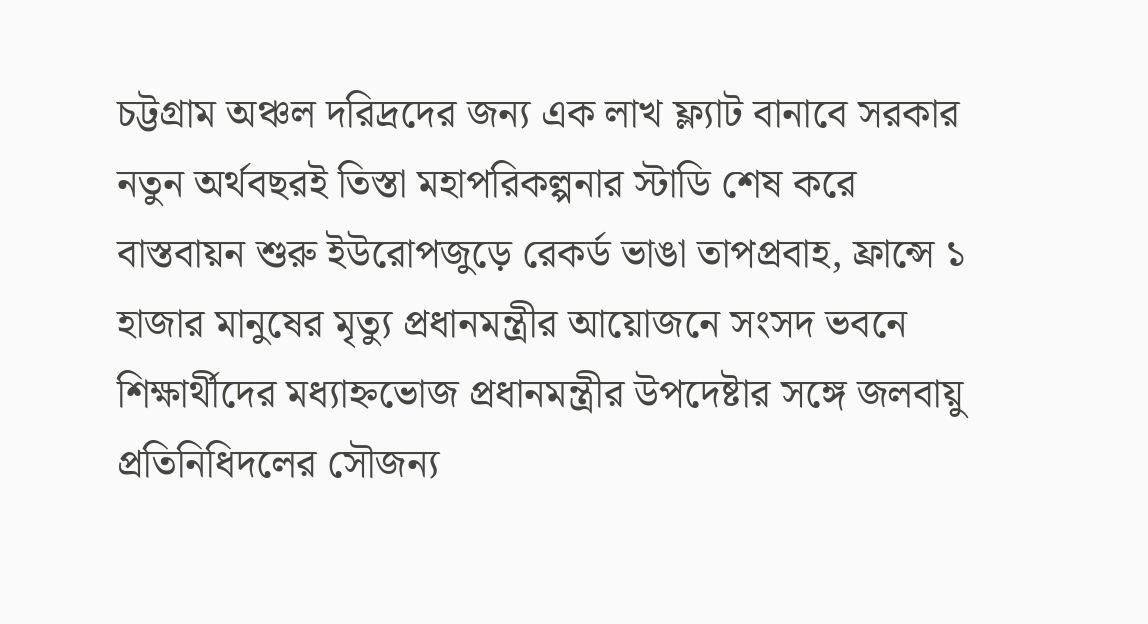চট্টগ্রাম অঞ্চল দরিদ্রদের জন্য এক লাখ ফ্ল্যাট বানাবে সরকার নতুন অর্থবছরই তিস্তা মহাপরিকল্পনার স্টাডি শেষ করে বাস্তবায়ন শুরু ইউরোপজুড়ে রেকর্ড ভাঙা তাপপ্রবাহ, ফ্রান্সে ১ হাজার মানুষের মৃত্যু প্রধানমন্ত্রীর আয়োজনে সংসদ ভবনে শিক্ষার্থীদের মধ্যাহ্নভোজ প্রধানমন্ত্রীর উপদেষ্টার সঙ্গে জলবায়ু প্রতিনিধিদলের সৌজন্য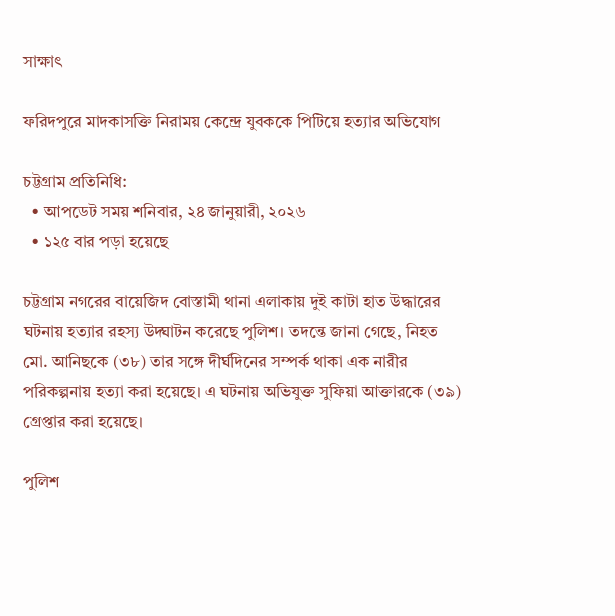সাক্ষাৎ

ফরিদপুরে মাদকাসক্তি নিরাময় কেন্দ্রে যুবককে পিটিয়ে হত্যার অভিযোগ

চট্টগ্রাম প্রতিনিধি:
  • আপডেট সময় শনিবার, ২৪ জানুয়ারী, ২০২৬
  • ১২৫ বার পড়া হয়েছে

চট্টগ্রাম নগরের বায়েজিদ বোস্তামী থানা এলাকায় দুই কাটা হাত উদ্ধারের ঘটনায় হত্যার রহস্য উদ্ঘাটন করেছে পুলিশ। তদন্তে জানা গেছে, নিহত মো. আনিছকে (৩৮) তার সঙ্গে দীর্ঘদিনের সম্পর্ক থাকা এক নারীর পরিকল্পনায় হত্যা করা হয়েছে। এ ঘটনায় অভিযুক্ত সুফিয়া আক্তারকে (৩৯) গ্রেপ্তার করা হয়েছে।

পুলিশ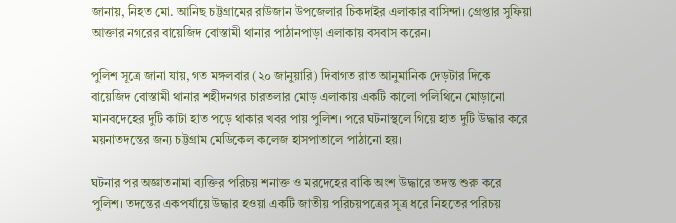জানায়, নিহত মো. আনিছ চট্টগ্রামের রাউজান উপজেলার চিকদাইর এলাকার বাসিন্দা। গ্রেপ্তার সুফিয়া আক্তার নগরের বায়েজিদ বোস্তামী থানার পাঠানপাড়া এলাকায় বসবাস করেন।

পুলিশ সূত্রে জানা যায়, গত মঙ্গলবার (২০ জানুয়ারি) দিবাগত রাত আনুমানিক দেড়টার দিকে বায়েজিদ বোস্তামী থানার শহীদনগর চারতলার মোড় এলাকায় একটি কালো পলিথিনে মোড়ানো মানবদেহের দুটি কাটা হাত পড়ে থাকার খবর পায় পুলিশ। পরে ঘটনাস্থলে গিয়ে হাত দুটি উদ্ধার করে ময়নাতদন্তের জন্য চট্টগ্রাম মেডিকেল কলেজ হাসপাতালে পাঠানো হয়।

ঘটনার পর অজ্ঞাতনামা ব্যক্তির পরিচয় শনাক্ত ও মরদেহের বাকি অংশ উদ্ধারে তদন্ত শুরু করে পুলিশ। তদন্তের একপর্যায়ে উদ্ধার হওয়া একটি জাতীয় পরিচয়পত্রের সূত্র ধরে নিহতের পরিচয়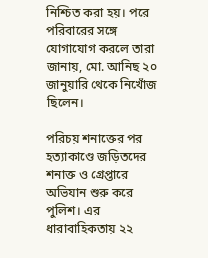নিশ্চিত করা হয়। পরে পরিবারের সঙ্গে যোগাযোগ করলে তারা জানায়, মো. আনিছ ২০ জানুয়ারি থেকে নিখোঁজ ছিলেন।

পরিচয় শনাক্তের পর হত্যাকাণ্ডে জড়িতদের শনাক্ত ও গ্রেপ্তারে অভিযান শুরু করে পুলিশ। এর ধারাবাহিকতায় ২২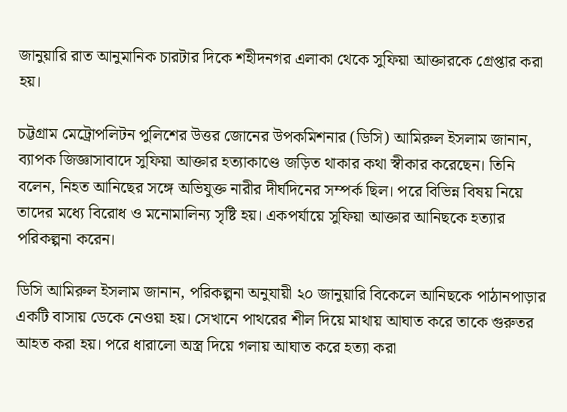জানুয়ারি রাত আনুমানিক চারটার দিকে শহীদনগর এলাকা থেকে সুফিয়া আক্তারকে গ্রেপ্তার করা হয়।

চট্টগ্রাম মেট্রোপলিটন পুলিশের উত্তর জোনের উপকমিশনার (ডিসি) আমিরুল ইসলাম জানান, ব্যাপক জিজ্ঞাসাবাদে সুফিয়া আক্তার হত্যাকাণ্ডে জড়িত থাকার কথা স্বীকার করেছেন। তিনি বলেন, নিহত আনিছের সঙ্গে অভিযুক্ত নারীর দীর্ঘদিনের সম্পর্ক ছিল। পরে বিভিন্ন বিষয় নিয়ে তাদের মধ্যে বিরোধ ও মনোমালিন্য সৃষ্টি হয়। একপর্যায়ে সুফিয়া আক্তার আনিছকে হত্যার পরিকল্পনা করেন।

ডিসি আমিরুল ইসলাম জানান, পরিকল্পনা অনুযায়ী ২০ জানুয়ারি বিকেলে আনিছকে পাঠানপাড়ার একটি বাসায় ডেকে নেওয়া হয়। সেখানে পাথরের শীল দিয়ে মাথায় আঘাত করে তাকে গুরুতর আহত করা হয়। পরে ধারালো অস্ত্র দিয়ে গলায় আঘাত করে হত্যা করা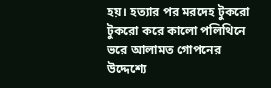হয়। হত্যার পর মরদেহ টুকরো টুকরো করে কালো পলিথিনে ভরে আলামত গোপনের উদ্দেশ্যে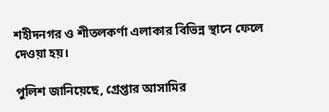শহীদনগর ও শীতলকর্ণা এলাকার বিভিন্ন স্থানে ফেলে দেওয়া হয়।

পুলিশ জানিয়েছে, গ্রেপ্তার আসামির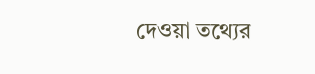দেওয়া তথ্যের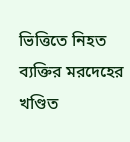ভিত্তিতে নিহত ব্যক্তির মরদেহের খণ্ডিত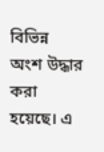বিভিন্ন অংশ উদ্ধার করা হয়েছে। এ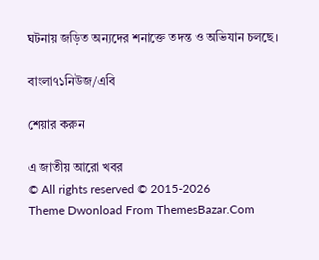ঘটনায় জড়িত অন্যদের শনাক্তে তদন্ত ও অভিযান চলছে।

বাংলা৭১নিউজ/এবি

শেয়ার করুন

এ জাতীয় আরো খবর
© All rights reserved © 2015-2026
Theme Dwonload From ThemesBazar.Com